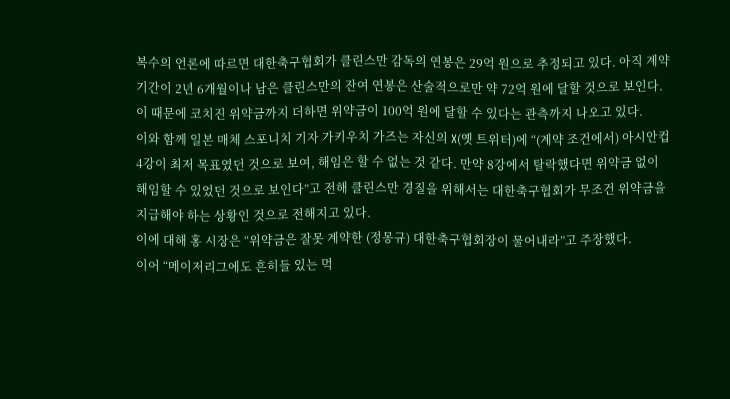복수의 언론에 따르면 대한축구협회가 클린스만 감독의 연봉은 29억 원으로 추정되고 있다. 아직 계약기간이 2년 6개월이나 남은 클린스만의 잔여 연봉은 산술적으로만 약 72억 원에 달할 것으로 보인다. 이 때문에 코치진 위약금까지 더하면 위약금이 100억 원에 달할 수 있다는 관측까지 나오고 있다.
이와 함께 일본 매체 스포니치 기자 가키우치 가즈는 자신의 X(옛 트위터)에 “(계약 조건에서) 아시안컵 4강이 최저 목표였던 것으로 보여, 해임은 할 수 없는 것 같다. 만약 8강에서 탈락했다면 위약금 없이 해임할 수 있었던 것으로 보인다”고 전해 클린스만 경질을 위해서는 대한축구협회가 무조건 위약금을 지급해야 하는 상황인 것으로 전해지고 있다.
이에 대해 홍 시장은 “위약금은 잘못 계약한 (정몽규) 대한축구협회장이 물어내라”고 주장했다.
이어 “메이저리그에도 흔히들 있는 먹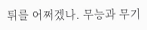튀를 어쩌겠나. 무능과 무기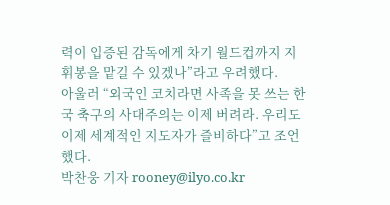력이 입증된 감독에게 차기 월드컵까지 지휘봉을 맡길 수 있겠나”라고 우려했다.
아울러 “외국인 코치라면 사족을 못 쓰는 한국 축구의 사대주의는 이제 버려라. 우리도 이제 세계적인 지도자가 즐비하다”고 조언했다.
박찬웅 기자 rooney@ilyo.co.kr